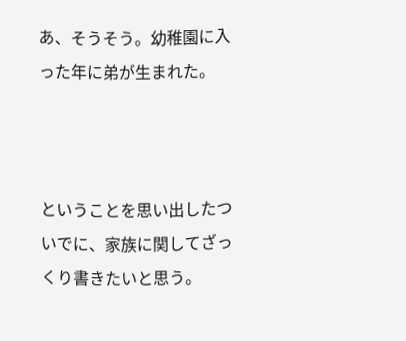あ、そうそう。幼稚園に入った年に弟が生まれた。



ということを思い出したついでに、家族に関してざっくり書きたいと思う。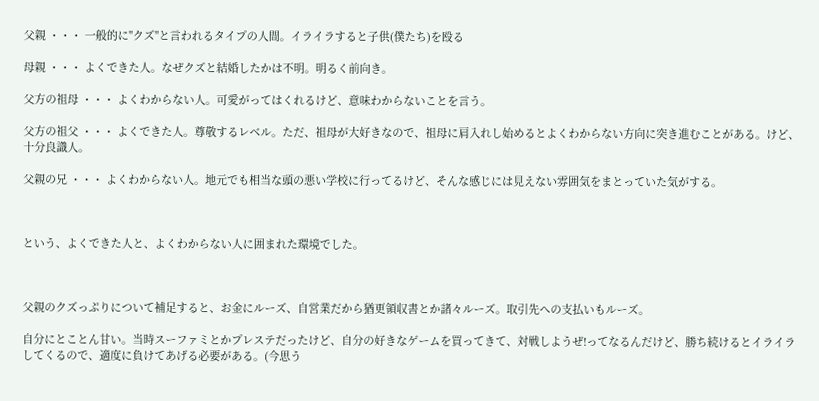父親 ・・・ 一般的に"クズ"と言われるタイプの人間。イライラすると子供(僕たち)を殴る

母親 ・・・ よくできた人。なぜクズと結婚したかは不明。明るく前向き。

父方の祖母 ・・・ よくわからない人。可愛がってはくれるけど、意味わからないことを言う。

父方の祖父 ・・・ よくできた人。尊敬するレベル。ただ、祖母が大好きなので、祖母に肩入れし始めるとよくわからない方向に突き進むことがある。けど、十分良識人。

父親の兄 ・・・ よくわからない人。地元でも相当な頭の悪い学校に行ってるけど、そんな感じには見えない雰囲気をまとっていた気がする。



という、よくできた人と、よくわからない人に囲まれた環境でした。



父親のクズっぷりについて補足すると、お金にルーズ、自営業だから猶更領収書とか諸々ルーズ。取引先への支払いもルーズ。

自分にとことん甘い。当時スーファミとかプレステだったけど、自分の好きなゲームを買ってきて、対戦しようぜ!ってなるんだけど、勝ち続けるとイライラしてくるので、適度に負けてあげる必要がある。(今思う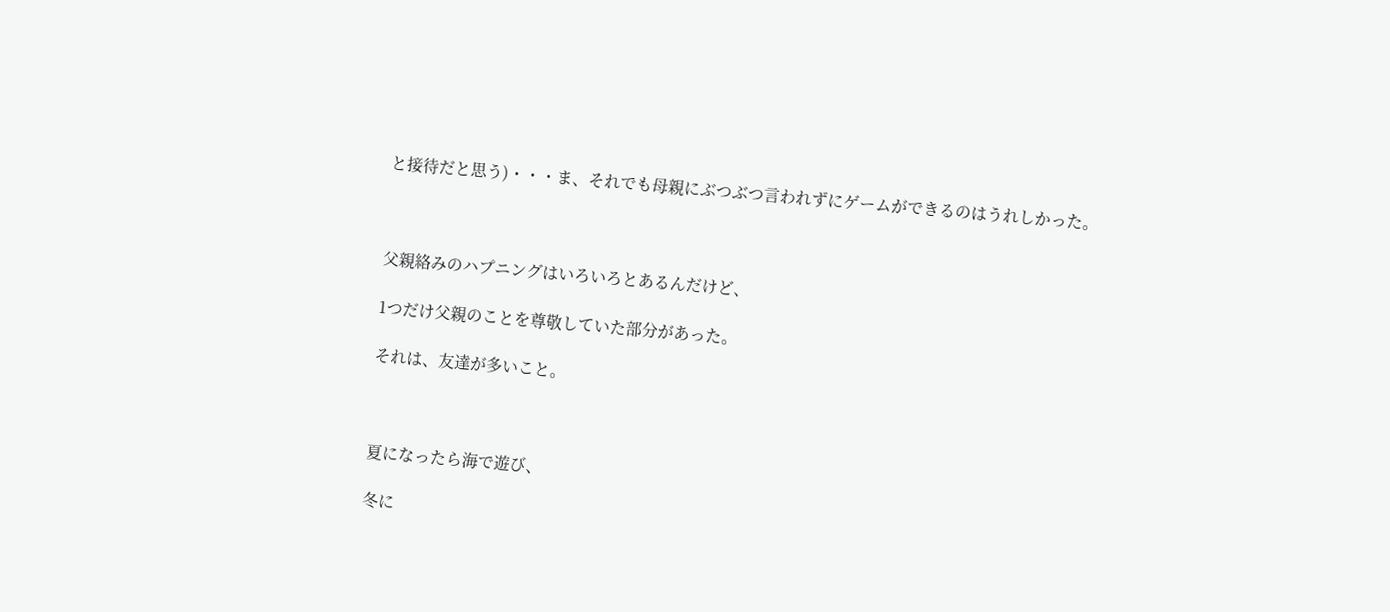と接待だと思う)・・・ま、それでも母親にぶつぶつ言われずにゲームができるのはうれしかった。



父親絡みのハプニングはいろいろとあるんだけど、

1つだけ父親のことを尊敬していた部分があった。

それは、友達が多いこと。



夏になったら海で遊び、

冬に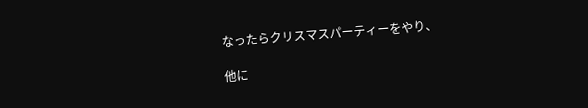なったらクリスマスパーティーをやり、

他に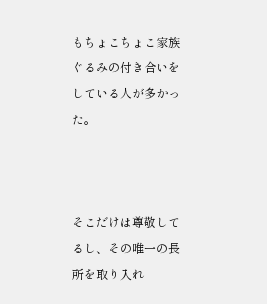もちょこちょこ家族ぐるみの付き合いをしている人が多かった。



そこだけは尊敬してるし、その唯一の長所を取り入れ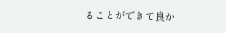ることができて良か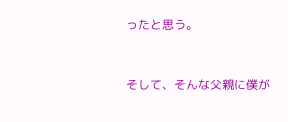ったと思う。



そして、そんな父親に僕が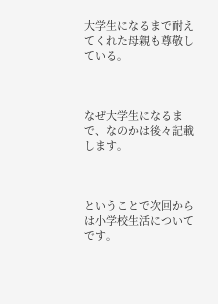大学生になるまで耐えてくれた母親も尊敬している。



なぜ大学生になるまで、なのかは後々記載します。



ということで次回からは小学校生活についてです。